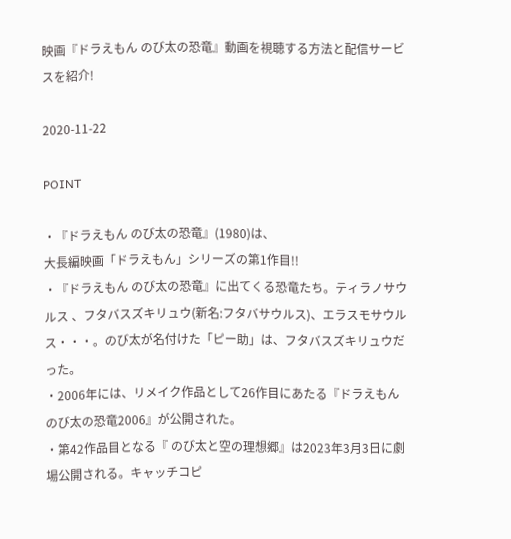映画『ドラえもん のび太の恐竜』動画を視聴する方法と配信サービスを紹介!

2020-11-22

POINT

・『ドラえもん のび太の恐竜』(1980)は、
大長編映画「ドラえもん」シリーズの第1作目!!
・『ドラえもん のび太の恐竜』に出てくる恐竜たち。ティラノサウルス 、フタバスズキリュウ(新名:フタバサウルス)、エラスモサウルス・・・。のび太が名付けた「ピー助」は、フタバスズキリュウだった。
・2006年には、リメイク作品として26作目にあたる『ドラえもん のび太の恐竜2006』が公開された。
・第42作品目となる『 のび太と空の理想郷』は2023年3月3日に劇場公開される。キャッチコピ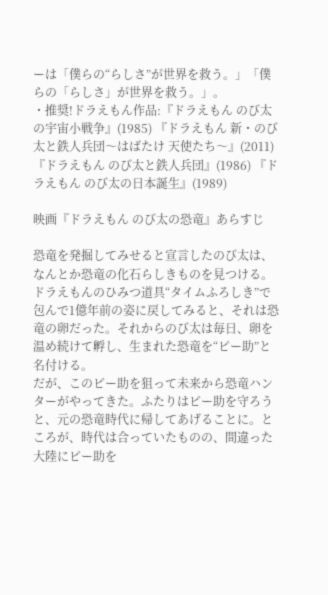ーは「僕らの“らしさ”が世界を救う。」「僕らの「らしさ」が世界を救う。」。
・推奨!ドラえもん作品:『ドラえもん のび太の宇宙小戦争』(1985) 『ドラえもん 新・のび太と鉄人兵団〜はばたけ 天使たち〜』(2011) 『ドラえもん のび太と鉄人兵団』(1986) 『ドラえもん のび太の日本誕生』(1989)

映画『ドラえもん のび太の恐竜』あらすじ

恐竜を発掘してみせると宣言したのび太は、なんとか恐竜の化石らしきものを見つける。ドラえもんのひみつ道具“タイムふろしき”で包んで1億年前の姿に戻してみると、それは恐竜の卵だった。それからのび太は毎日、卵を温め続けて孵し、生まれた恐竜を“ピー助”と名付ける。
だが、このピー助を狙って未来から恐竜ハンターがやってきた。ふたりはピー助を守ろうと、元の恐竜時代に帰してあげることに。ところが、時代は合っていたものの、間違った大陸にピー助を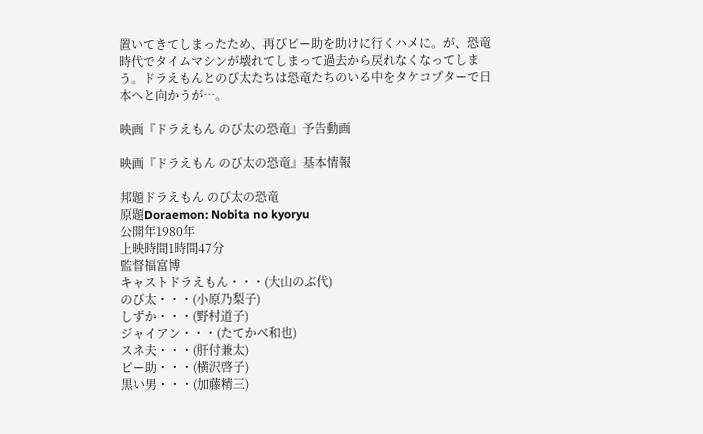置いてきてしまったため、再びピー助を助けに行くハメに。が、恐竜時代でタイムマシンが壊れてしまって過去から戻れなくなってしまう。ドラえもんとのび太たちは恐竜たちのいる中をタケコプターで日本へと向かうが…。

映画『ドラえもん のび太の恐竜』予告動画

映画『ドラえもん のび太の恐竜』基本情報

邦題ドラえもん のび太の恐竜
原題Doraemon: Nobita no kyoryu
公開年1980年
上映時間1時間47分
監督福富博
キャストドラえもん・・・(大山のぶ代)
のび太・・・(小原乃梨子)
しずか・・・(野村道子)
ジャイアン・・・(たてかべ和也)
スネ夫・・・(肝付兼太)
ピー助・・・(横沢啓子)
黒い男・・・(加藤精三)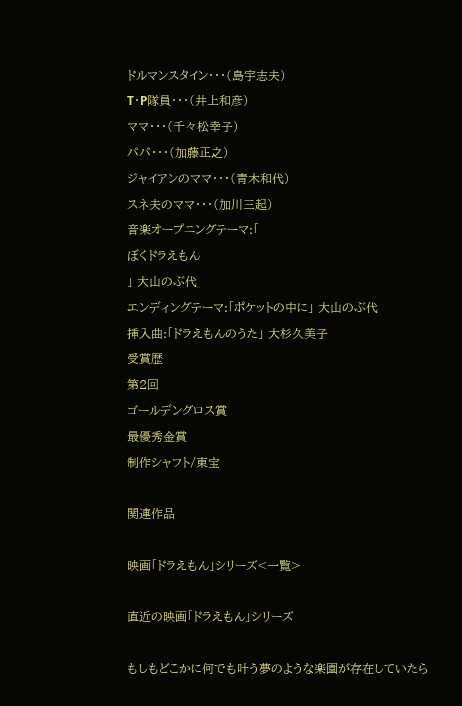ドルマンスタイン・・・(島宇志夫)
T・P隊員・・・(井上和彦)
ママ・・・(千々松幸子)
パパ・・・(加藤正之)
ジャイアンのママ・・・(青木和代)
スネ夫のママ・・・(加川三起)
音楽オープニングテーマ:「
ぼくドラえもん
」 大山のぶ代
エンディングテーマ:「ポケットの中に」 大山のぶ代
挿入曲:「ドラえもんのうた」 大杉久美子
受賞歴
第2回
ゴールデングロス賞
最優秀金賞
制作シャフト/東宝

関連作品

映画「ドラえもん」シリーズ<一覧>

直近の映画「ドラえもん」シリーズ

もしもどこかに何でも叶う夢のような楽園が存在していたら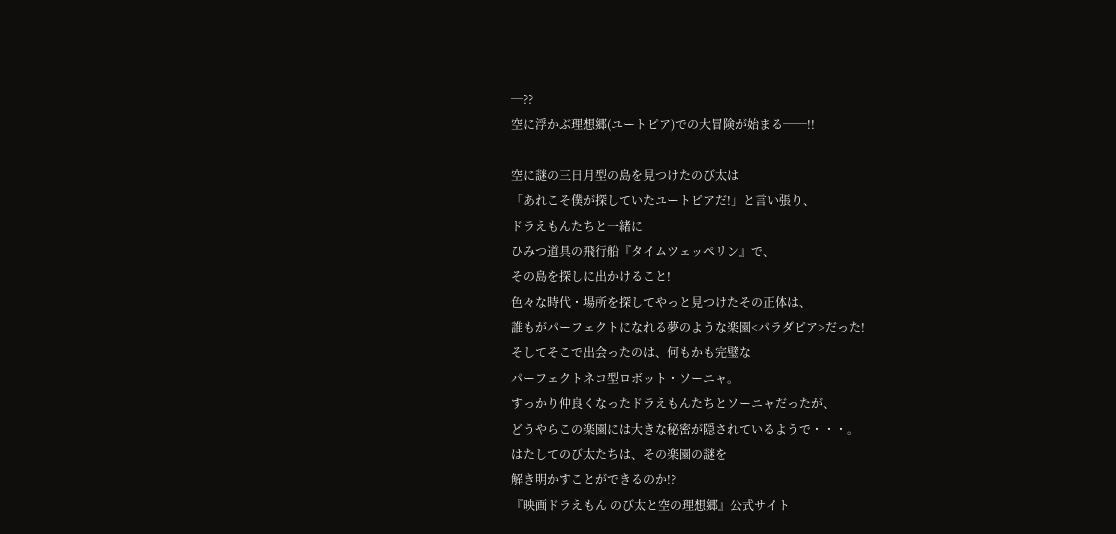─??
空に浮かぶ理想郷(ユートピア)での大冒険が始まる──!!

空に謎の三日月型の島を見つけたのび太は
「あれこそ僕が探していたユートピアだ!」と言い張り、
ドラえもんたちと一緒に
ひみつ道具の飛行船『タイムツェッペリン』で、
その島を探しに出かけること!
色々な時代・場所を探してやっと見つけたその正体は、
誰もがパーフェクトになれる夢のような楽園<パラダピア>だった!
そしてそこで出会ったのは、何もかも完璧な
パーフェクトネコ型ロボット・ソーニャ。
すっかり仲良くなったドラえもんたちとソーニャだったが、
どうやらこの楽園には大きな秘密が隠されているようで・・・。
はたしてのび太たちは、その楽園の謎を
解き明かすことができるのか!?
『映画ドラえもん のび太と空の理想郷』公式サイト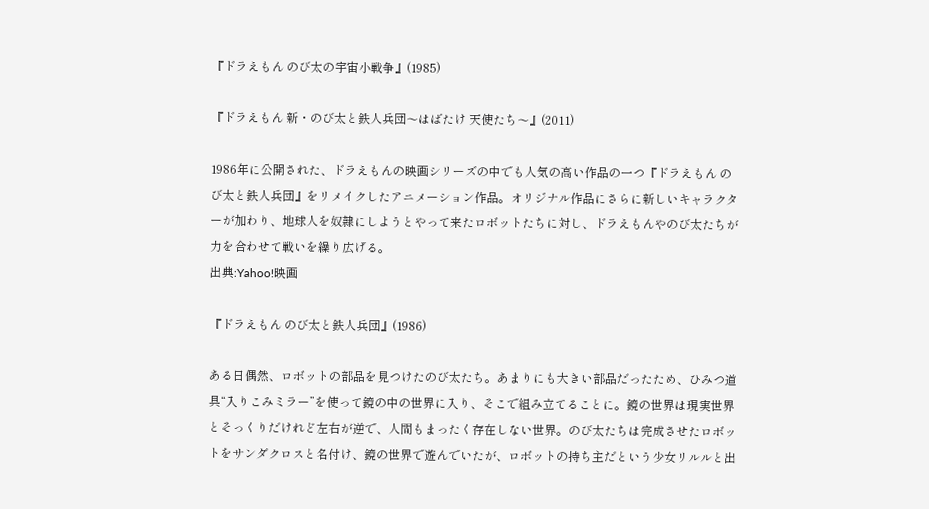『ドラえもん のび太の宇宙小戦争』(1985)

『ドラえもん 新・のび太と鉄人兵団〜はばたけ 天使たち〜』(2011)

1986年に公開された、ドラえもんの映画シリーズの中でも人気の高い作品の一つ『ドラえもん のび太と鉄人兵団』をリメイクしたアニメーション作品。オリジナル作品にさらに新しいキャラクターが加わり、地球人を奴隷にしようとやって来たロボットたちに対し、ドラえもんやのび太たちが力を合わせて戦いを繰り広げる。
出典:Yahoo!映画

『ドラえもん のび太と鉄人兵団』(1986)

ある日偶然、ロボットの部品を見つけたのび太たち。あまりにも大きい部品だったため、ひみつ道具“入りこみミラー”を使って鏡の中の世界に入り、そこで組み立てることに。鏡の世界は現実世界とそっくりだけれど左右が逆で、人間もまったく存在しない世界。のび太たちは完成させたロボットをサンダクロスと名付け、鏡の世界で遊んでいたが、ロボットの持ち主だという少女リルルと出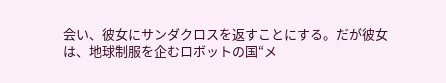会い、彼女にサンダクロスを返すことにする。だが彼女は、地球制服を企むロボットの国“メ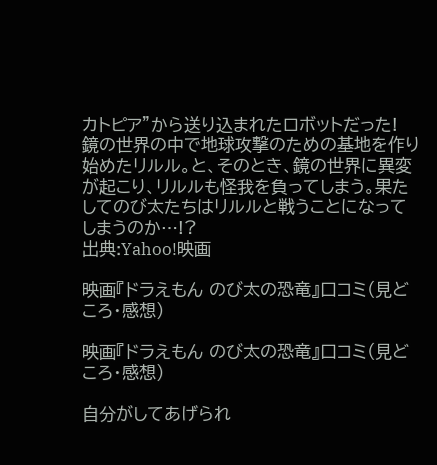カトピア”から送り込まれたロボットだった! 鏡の世界の中で地球攻撃のための基地を作り始めたリルル。と、そのとき、鏡の世界に異変が起こり、リルルも怪我を負ってしまう。果たしてのび太たちはリルルと戦うことになってしまうのか…!?
出典:Yahoo!映画

映画『ドラえもん のび太の恐竜』口コミ(見どころ・感想)

映画『ドラえもん のび太の恐竜』口コミ(見どころ・感想)

自分がしてあげられ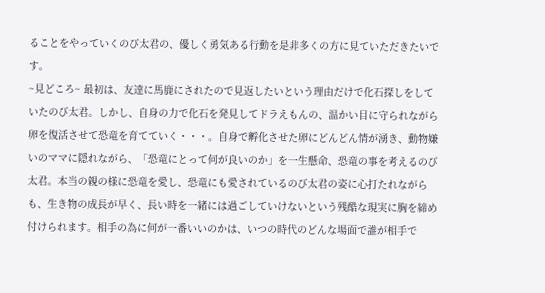ることをやっていくのび太君の、優しく勇気ある行動を是非多くの方に見ていただきたいです。
~見どころ~ 最初は、友達に馬鹿にされたので見返したいという理由だけで化石探しをしていたのび太君。しかし、自身の力で化石を発見してドラえもんの、温かい目に守られながら卵を復活させて恐竜を育てていく・・・。自身で孵化させた卵にどんどん情が湧き、動物嫌いのママに隠れながら、「恐竜にとって何が良いのか」を一生懸命、恐竜の事を考えるのび太君。本当の親の様に恐竜を愛し、恐竜にも愛されているのび太君の姿に心打たれながらも、生き物の成長が早く、長い時を一緒には過ごしていけないという残酷な現実に胸を締め付けられます。相手の為に何が一番いいのかは、いつの時代のどんな場面で誰が相手で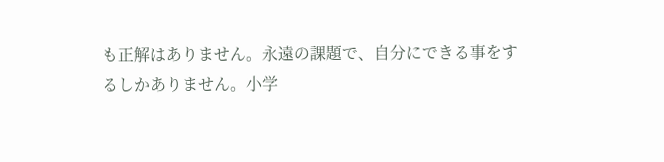も正解はありません。永遠の課題で、自分にできる事をするしかありません。小学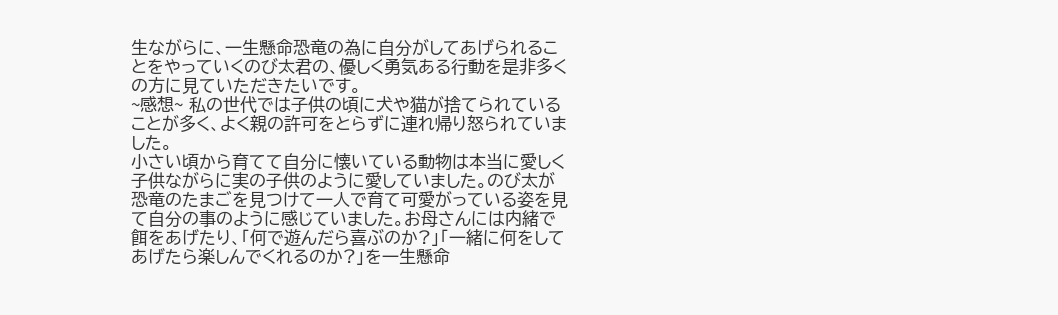生ながらに、一生懸命恐竜の為に自分がしてあげられることをやっていくのび太君の、優しく勇気ある行動を是非多くの方に見ていただきたいです。
~感想~ 私の世代では子供の頃に犬や猫が捨てられていることが多く、よく親の許可をとらずに連れ帰り怒られていました。
小さい頃から育てて自分に懐いている動物は本当に愛しく子供ながらに実の子供のように愛していました。のび太が恐竜のたまごを見つけて一人で育て可愛がっている姿を見て自分の事のように感じていました。お母さんには内緒で餌をあげたり、「何で遊んだら喜ぶのか?」「一緒に何をしてあげたら楽しんでくれるのか?」を一生懸命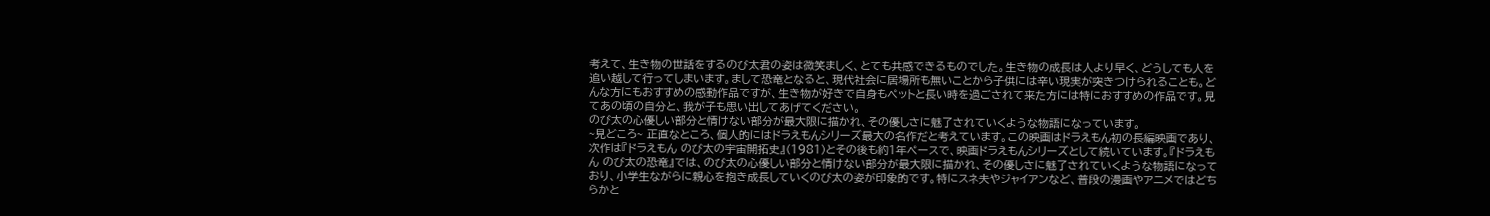考えて、生き物の世話をするのび太君の姿は微笑ましく、とても共感できるものでした。生き物の成長は人より早く、どうしても人を追い越して行ってしまいます。まして恐竜となると、現代社会に居場所も無いことから子供には辛い現実が突きつけられることも。どんな方にもおすすめの感動作品ですが、生き物が好きで自身もペットと長い時を過ごされて来た方には特におすすめの作品です。見てあの頃の自分と、我が子も思い出してあげてください。
のび太の心優しい部分と情けない部分が最大限に描かれ、その優しさに魅了されていくような物語になっています。
~見どころ~ 正直なところ、個人的にはドラえもんシリーズ最大の名作だと考えています。この映画はドラえもん初の長編映画であり、次作は『ドラえもん のび太の宇宙開拓史』(1981)とその後も約1年ペースで、映画ドラえもんシリーズとして続いています。『ドラえもん のび太の恐竜』では、のび太の心優しい部分と情けない部分が最大限に描かれ、その優しさに魅了されていくような物語になっており、小学生ながらに親心を抱き成長していくのび太の姿が印象的です。特にスネ夫やジャイアンなど、普段の漫画やアニメではどちらかと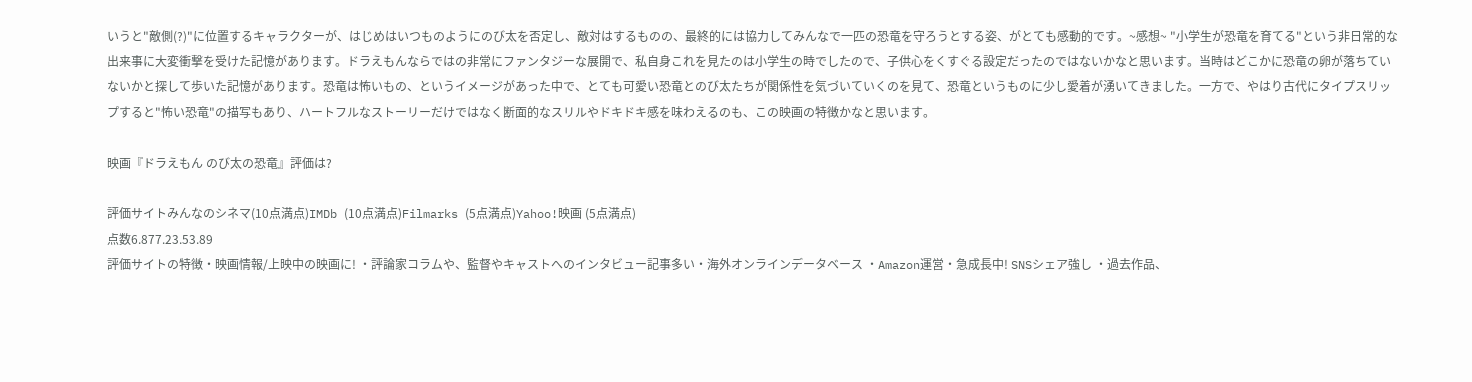いうと"敵側(?)"に位置するキャラクターが、はじめはいつものようにのび太を否定し、敵対はするものの、最終的には協力してみんなで一匹の恐竜を守ろうとする姿、がとても感動的です。~感想~ "小学生が恐竜を育てる"という非日常的な出来事に大変衝撃を受けた記憶があります。ドラえもんならではの非常にファンタジーな展開で、私自身これを見たのは小学生の時でしたので、子供心をくすぐる設定だったのではないかなと思います。当時はどこかに恐竜の卵が落ちていないかと探して歩いた記憶があります。恐竜は怖いもの、というイメージがあった中で、とても可愛い恐竜とのび太たちが関係性を気づいていくのを見て、恐竜というものに少し愛着が湧いてきました。一方で、やはり古代にタイプスリップすると"怖い恐竜"の描写もあり、ハートフルなストーリーだけではなく断面的なスリルやドキドキ感を味わえるのも、この映画の特徴かなと思います。

映画『ドラえもん のび太の恐竜』評価は?

評価サイトみんなのシネマ(10点満点)IMDb (10点満点)Filmarks (5点満点)Yahoo!映画 (5点満点)
点数6.877.23.53.89
評価サイトの特徴・映画情報/上映中の映画に! ・評論家コラムや、監督やキャストへのインタビュー記事多い・海外オンラインデータベース ・Amazon運営・急成長中! SNSシェア強し ・過去作品、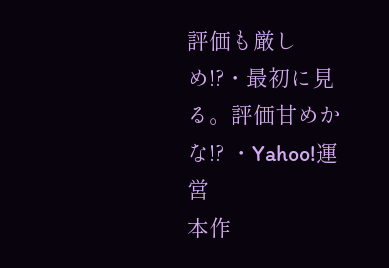評価も厳しめ!?・最初に見る。評価甘めかな!? ・Yahoo!運営
本作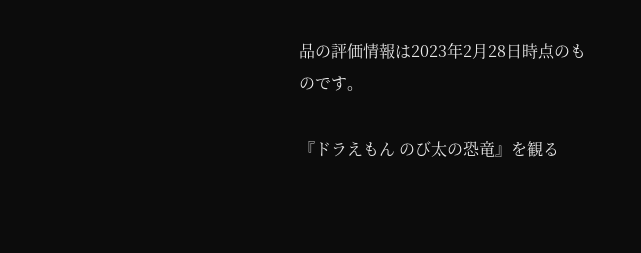品の評価情報は2023年2月28日時点のものです。

『ドラえもん のび太の恐竜』を観る